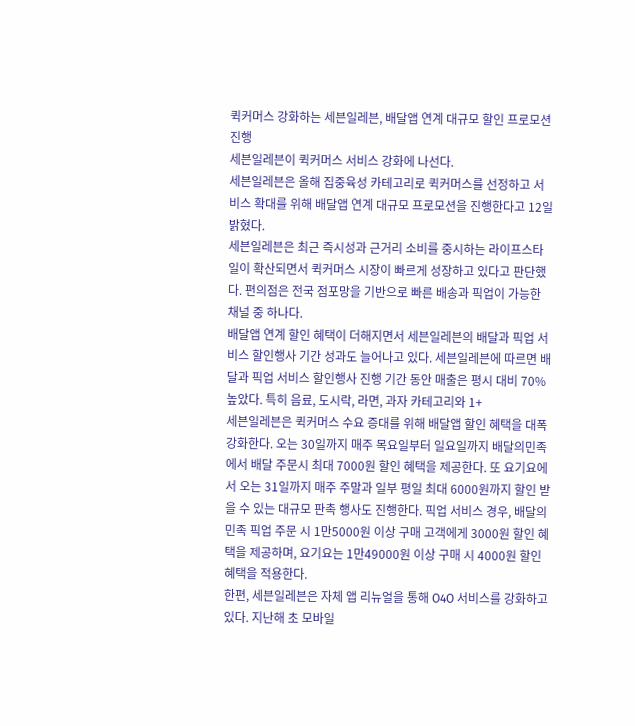퀵커머스 강화하는 세븐일레븐, 배달앱 연계 대규모 할인 프로모션 진행
세븐일레븐이 퀵커머스 서비스 강화에 나선다.
세븐일레븐은 올해 집중육성 카테고리로 퀵커머스를 선정하고 서비스 확대를 위해 배달앱 연계 대규모 프로모션을 진행한다고 12일 밝혔다.
세븐일레븐은 최근 즉시성과 근거리 소비를 중시하는 라이프스타일이 확산되면서 퀵커머스 시장이 빠르게 성장하고 있다고 판단했다. 편의점은 전국 점포망을 기반으로 빠른 배송과 픽업이 가능한 채널 중 하나다.
배달앱 연계 할인 혜택이 더해지면서 세븐일레븐의 배달과 픽업 서비스 할인행사 기간 성과도 늘어나고 있다. 세븐일레븐에 따르면 배달과 픽업 서비스 할인행사 진행 기간 동안 매출은 평시 대비 70% 높았다. 특히 음료, 도시락, 라면, 과자 카테고리와 1+
세븐일레븐은 퀵커머스 수요 증대를 위해 배달앱 할인 혜택을 대폭 강화한다. 오는 30일까지 매주 목요일부터 일요일까지 배달의민족에서 배달 주문시 최대 7000원 할인 혜택을 제공한다. 또 요기요에서 오는 31일까지 매주 주말과 일부 평일 최대 6000원까지 할인 받을 수 있는 대규모 판촉 행사도 진행한다. 픽업 서비스 경우, 배달의민족 픽업 주문 시 1만5000원 이상 구매 고객에게 3000원 할인 혜택을 제공하며, 요기요는 1만49000원 이상 구매 시 4000원 할인 혜택을 적용한다.
한편, 세븐일레븐은 자체 앱 리뉴얼을 통해 O4O 서비스를 강화하고 있다. 지난해 초 모바일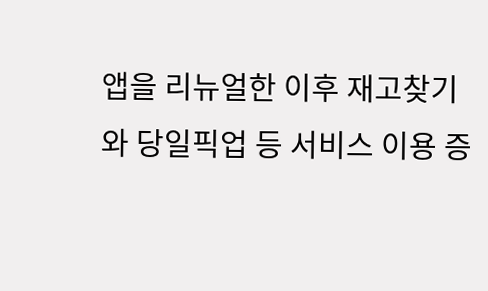앱을 리뉴얼한 이후 재고찾기와 당일픽업 등 서비스 이용 증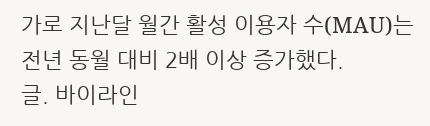가로 지난달 월간 활성 이용자 수(MAU)는 전년 동월 대비 2배 이상 증가했다.
글. 바이라인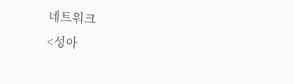네트워크
<성아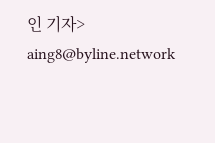인 기자> aing8@byline.network